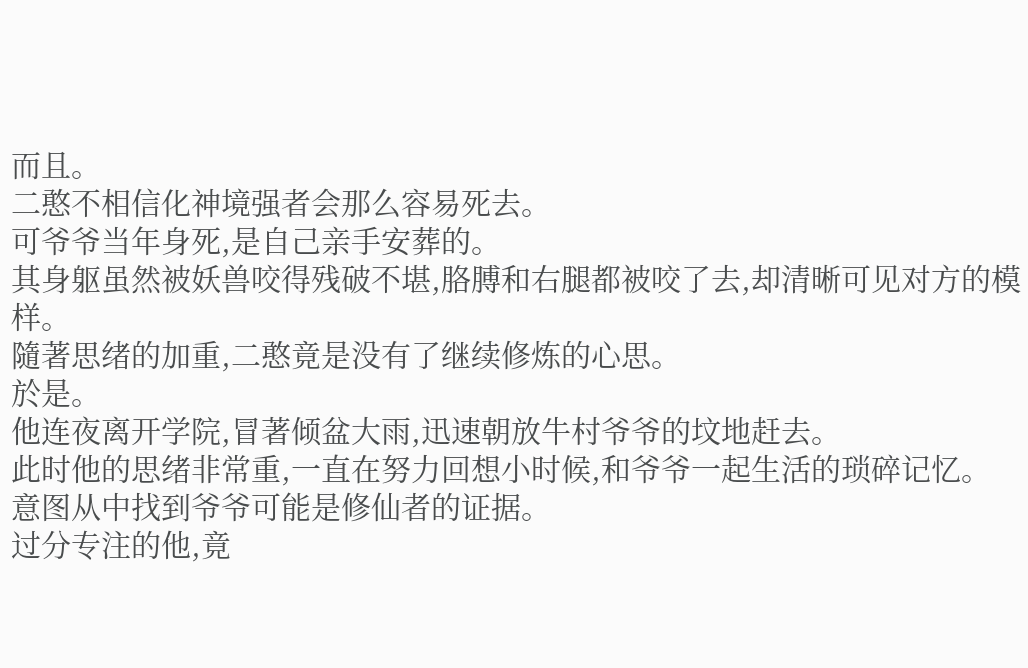而且。
二憨不相信化神境强者会那么容易死去。
可爷爷当年身死,是自己亲手安葬的。
其身躯虽然被妖兽咬得残破不堪,胳膊和右腿都被咬了去,却清晰可见对方的模样。
隨著思绪的加重,二憨竟是没有了继续修炼的心思。
於是。
他连夜离开学院,冒著倾盆大雨,迅速朝放牛村爷爷的坟地赶去。
此时他的思绪非常重,一直在努力回想小时候,和爷爷一起生活的琐碎记忆。
意图从中找到爷爷可能是修仙者的证据。
过分专注的他,竟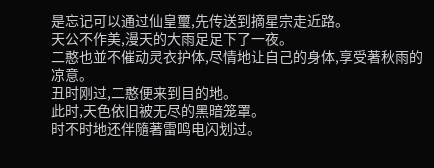是忘记可以通过仙皇璽,先传送到摘星宗走近路。
天公不作美,漫天的大雨足足下了一夜。
二憨也並不催动灵衣护体,尽情地让自己的身体,享受著秋雨的凉意。
丑时刚过,二憨便来到目的地。
此时,天色依旧被无尽的黑暗笼罩。
时不时地还伴隨著雷鸣电闪划过。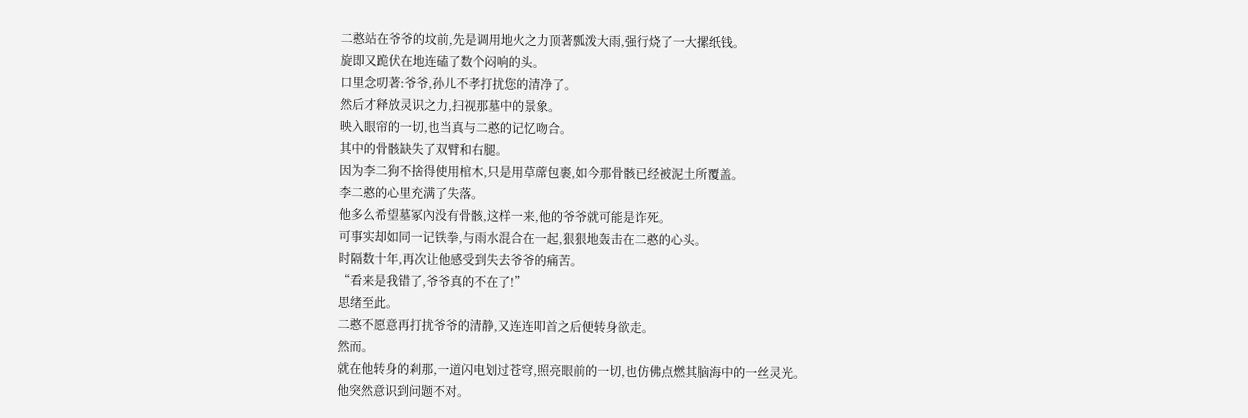二憨站在爷爷的坟前,先是调用地火之力顶著瓢泼大雨,强行烧了一大摞纸钱。
旋即又跪伏在地连磕了数个闷响的头。
口里念叨著:爷爷,孙儿不孝打扰您的清净了。
然后才释放灵识之力,扫视那墓中的景象。
映入眼帘的一切,也当真与二憨的记忆吻合。
其中的骨骸缺失了双臂和右腿。
因为李二狗不捨得使用棺木,只是用草蓆包裹,如今那骨骸已经被泥土所覆盖。
李二憨的心里充满了失落。
他多么希望墓冢內没有骨骸,这样一来,他的爷爷就可能是诈死。
可事实却如同一记铁拳,与雨水混合在一起,狠狠地轰击在二憨的心头。
时隔数十年,再次让他感受到失去爷爷的痛苦。
“看来是我错了,爷爷真的不在了!”
思绪至此。
二憨不愿意再打扰爷爷的清静,又连连叩首之后便转身欲走。
然而。
就在他转身的剎那,一道闪电划过苍穹,照亮眼前的一切,也仿佛点燃其脑海中的一丝灵光。
他突然意识到问题不对。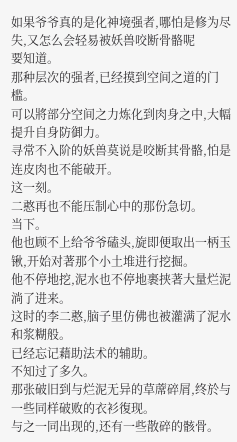如果爷爷真的是化神境强者,哪怕是修为尽失,又怎么会轻易被妖兽咬断骨骼呢
要知道。
那种层次的强者,已经摸到空间之道的门槛。
可以將部分空间之力炼化到肉身之中,大幅提升自身防御力。
寻常不入阶的妖兽莫说是咬断其骨骼,怕是连皮肉也不能破开。
这一刻。
二憨再也不能压制心中的那份急切。
当下。
他也顾不上给爷爷磕头,旋即便取出一柄玉锹,开始对著那个小土堆进行挖掘。
他不停地挖,泥水也不停地裹挟著大量烂泥淌了进来。
这时的李二憨,脑子里仿佛也被灌满了泥水和浆糊般。
已经忘记藉助法术的辅助。
不知过了多久。
那张破旧到与烂泥无异的草蓆碎屑,终於与一些同样破败的衣衫復现。
与之一同出现的,还有一些散碎的骸骨。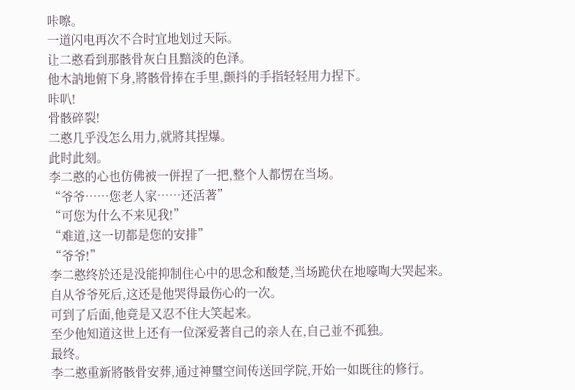咔嚓。
一道闪电再次不合时宜地划过天际。
让二憨看到那骸骨灰白且黯淡的色泽。
他木訥地俯下身,將骸骨捧在手里,颤抖的手指轻轻用力捏下。
咔叭!
骨骸碎裂!
二憨几乎没怎么用力,就將其捏爆。
此时此刻。
李二憨的心也仿佛被一併捏了一把,整个人都愣在当场。
“爷爷……您老人家……还活著”
“可您为什么不来见我!”
“难道,这一切都是您的安排”
“爷爷!”
李二憨终於还是没能抑制住心中的思念和酸楚,当场跪伏在地嚎啕大哭起来。
自从爷爷死后,这还是他哭得最伤心的一次。
可到了后面,他竟是又忍不住大笑起来。
至少他知道这世上还有一位深爱著自己的亲人在,自己並不孤独。
最终。
李二憨重新將骸骨安葬,通过神璽空间传送回学院,开始一如既往的修行。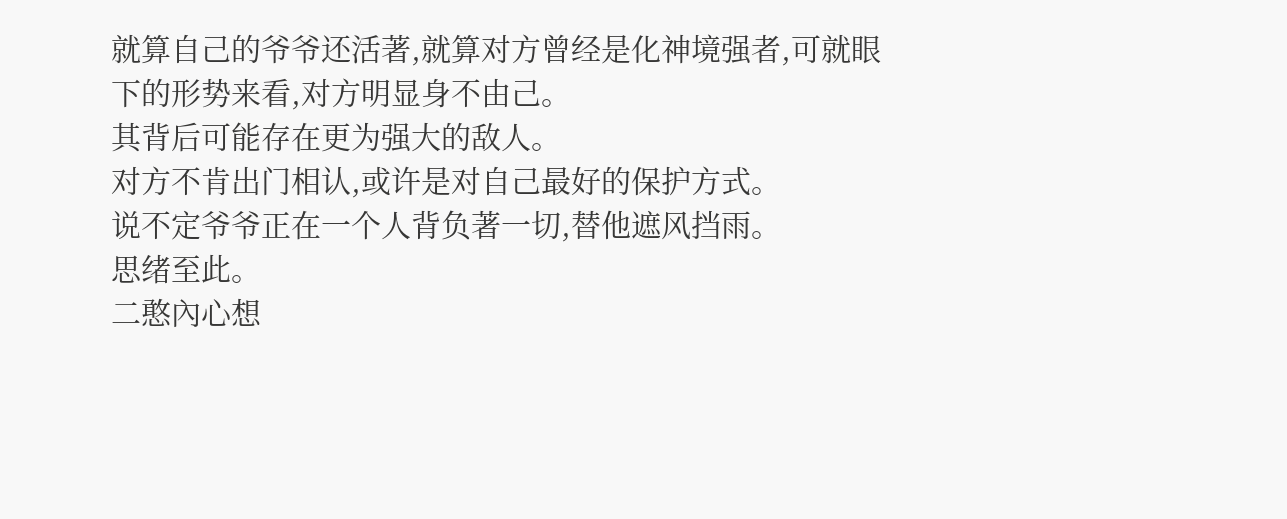就算自己的爷爷还活著,就算对方曾经是化神境强者,可就眼下的形势来看,对方明显身不由己。
其背后可能存在更为强大的敌人。
对方不肯出门相认,或许是对自己最好的保护方式。
说不定爷爷正在一个人背负著一切,替他遮风挡雨。
思绪至此。
二憨內心想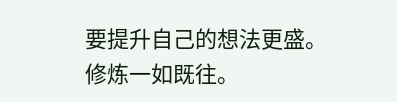要提升自己的想法更盛。
修炼一如既往。